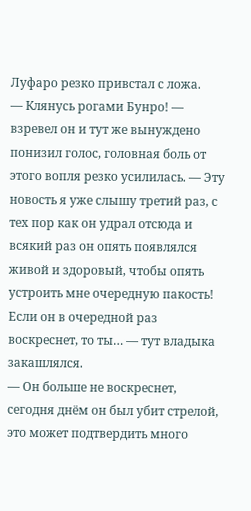Луфаро резко привстал с ложа.
— Клянусь рогами Бунро! — взревел он и тут же вынуждено понизил голос, головная боль от этого вопля резко усилилась. — Эту новость я уже слышу третий раз, с тех пор как он удрал отсюда и всякий раз он опять появлялся живой и здоровый, чтобы опять устроить мне очередную пакость! Если он в очередной раз воскреснет, то ты… — тут владыка закашлялся.
— Он больше не воскреснет, сегодня днём он был убит стрелой, это может подтвердить много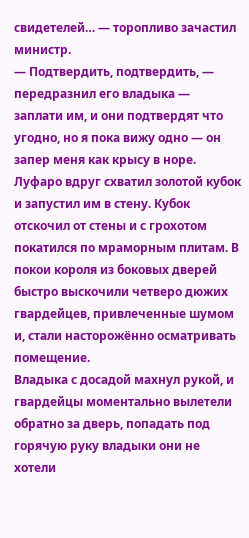свидетелей… — торопливо зачастил министр.
— Подтвердить, подтвердить, — передразнил его владыка — заплати им, и они подтвердят что угодно, но я пока вижу одно — он запер меня как крысу в норе.
Луфаро вдруг схватил золотой кубок и запустил им в стену. Кубок отскочил от стены и с грохотом покатился по мраморным плитам. В покои короля из боковых дверей быстро выскочили четверо дюжих гвардейцев, привлеченные шумом и, стали насторожённо осматривать помещение.
Владыка с досадой махнул рукой, и гвардейцы моментально вылетели обратно за дверь, попадать под горячую руку владыки они не хотели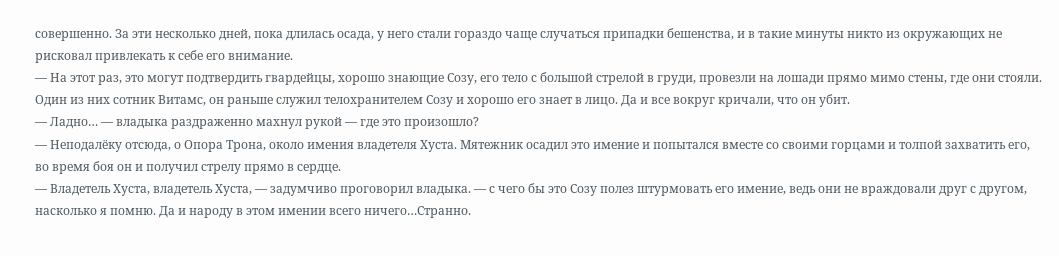совершенно. За эти несколько дней, пока длилась осада, у него стали гораздо чаще случаться припадки бешенства, и в такие минуты никто из окружающих не рисковал привлекать к себе его внимание.
— На этот раз, это могут подтвердить гвардейцы, хорошо знающие Созу, его тело с большой стрелой в груди, провезли на лошади прямо мимо стены, где они стояли. Один из них сотник Витамс, он раньше служил телохранителем Созу и хорошо его знает в лицо. Да и все вокруг кричали, что он убит.
— Ладно… — владыка раздраженно махнул рукой — где это произошло?
— Неподалёку отсюда, о Опора Трона, около имения владетеля Хуста. Мятежник осадил это имение и попытался вместе со своими горцами и толпой захватить его, во время боя он и получил стрелу прямо в сердце.
— Владетель Хуста, владетель Хуста, — задумчиво проговорил владыка. — с чего бы это Созу полез штурмовать его имение, ведь они не враждовали друг с другом, насколько я помню. Да и народу в этом имении всего ничего…Странно.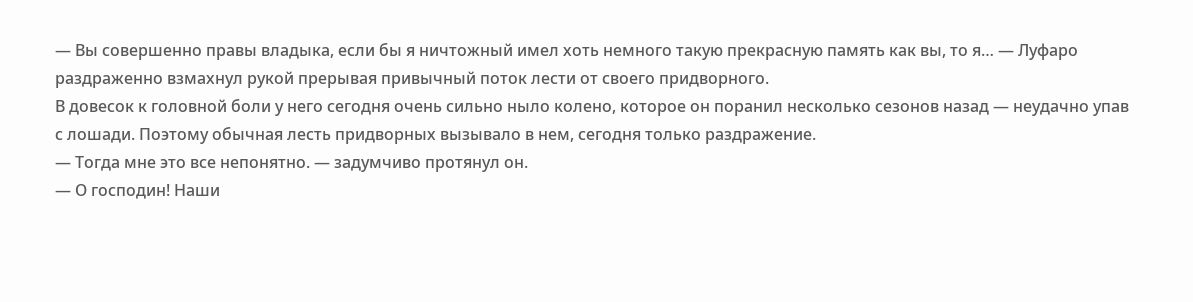— Вы совершенно правы владыка, если бы я ничтожный имел хоть немного такую прекрасную память как вы, то я… — Луфаро раздраженно взмахнул рукой прерывая привычный поток лести от своего придворного.
В довесок к головной боли у него сегодня очень сильно ныло колено, которое он поранил несколько сезонов назад — неудачно упав с лошади. Поэтому обычная лесть придворных вызывало в нем, сегодня только раздражение.
— Тогда мне это все непонятно. — задумчиво протянул он.
— О господин! Наши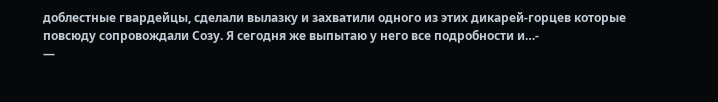доблестные гвардейцы, сделали вылазку и захватили одного из этих дикарей-горцев которые повсюду сопровождали Созу. Я сегодня же выпытаю у него все подробности и…-
—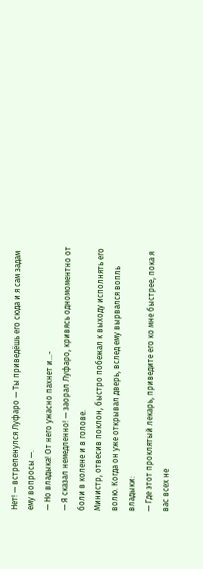Нет! — встрепенулся Луфаро — Ты приведёшь его сюда и я сам задам ему вопросы —.
— Но владыка! От него ужасно пахнет и…-
— Я сказал немедленно! — заорал Луфаро, кривясь одномоментно от боли в колене и в голове.
Министр, отвесив поклон, быстро побежал к выходу исполнять его волю. Когда он уже открывал дверь, вслед ему вырвался вопль владыки:
— Где этот проклятый лекарь, приведите его ко мне быстрее, пока я вас всех не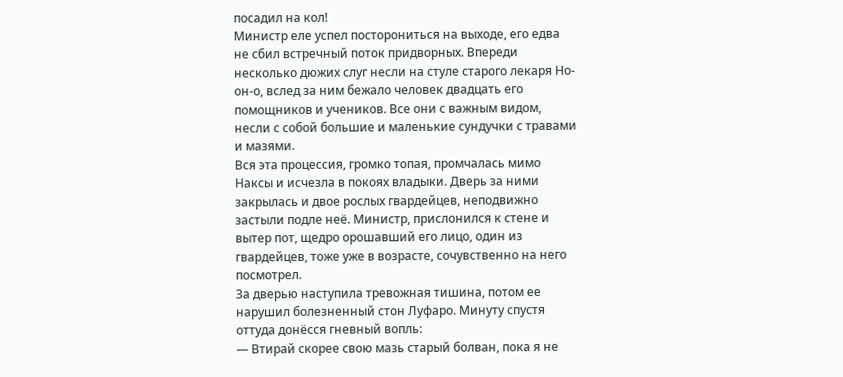посадил на кол!
Министр еле успел посторониться на выходе, его едва не сбил встречный поток придворных. Впереди несколько дюжих слуг несли на стуле старого лекаря Но-он-о, вслед за ним бежало человек двадцать его помощников и учеников. Все они с важным видом, несли с собой большие и маленькие сундучки с травами и мазями.
Вся эта процессия, громко топая, промчалась мимо Наксы и исчезла в покоях владыки. Дверь за ними закрылась и двое рослых гвардейцев, неподвижно застыли подле неё. Министр, прислонился к стене и вытер пот, щедро орошавший его лицо, один из гвардейцев, тоже уже в возрасте, сочувственно на него посмотрел.
За дверью наступила тревожная тишина, потом ее нарушил болезненный стон Луфаро. Минуту спустя оттуда донёсся гневный вопль:
— Втирай скорее свою мазь старый болван, пока я не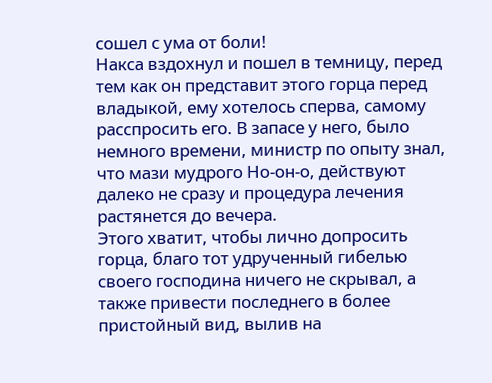сошел с ума от боли!
Накса вздохнул и пошел в темницу, перед тем как он представит этого горца перед владыкой, ему хотелось сперва, самому расспросить его. В запасе у него, было немного времени, министр по опыту знал, что мази мудрого Но-он-о, действуют далеко не сразу и процедура лечения растянется до вечера.
Этого хватит, чтобы лично допросить горца, благо тот удрученный гибелью своего господина ничего не скрывал, а также привести последнего в более пристойный вид, вылив на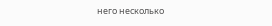него несколько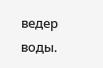ведер воды.